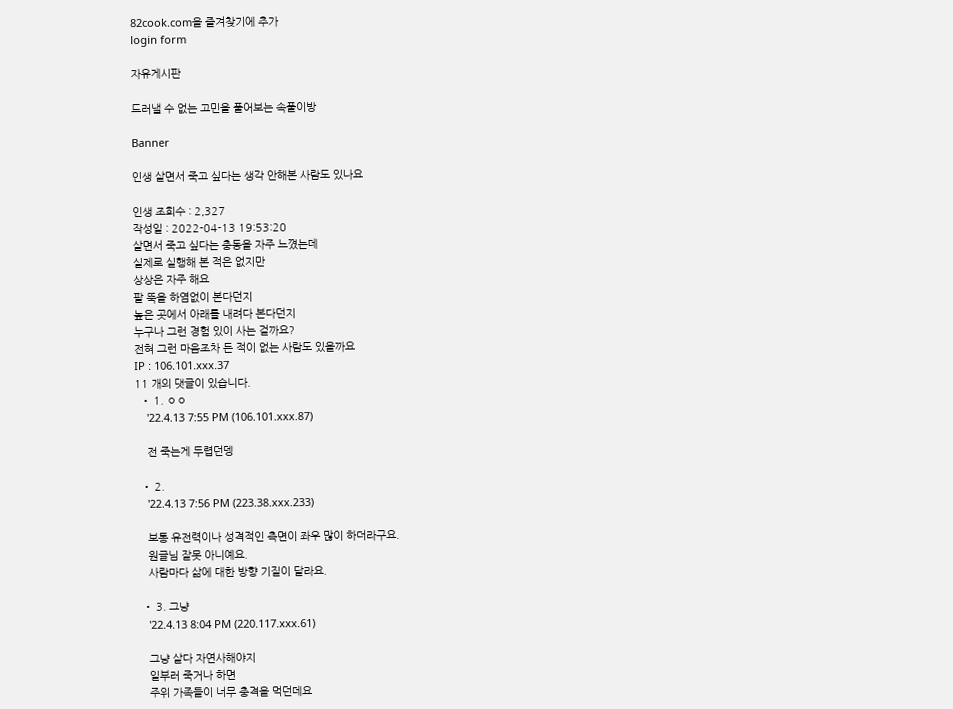82cook.com을 즐겨찾기에 추가
login form

자유게시판

드러낼 수 없는 고민을 풀어보는 속풀이방

Banner

인생 살면서 죽고 싶다는 생각 안해본 사람도 있나요

인생 조회수 : 2,327
작성일 : 2022-04-13 19:53:20
살면서 죽고 싶다는 충동을 자주 느꼈는데
실제로 실행해 본 적은 없지만
상상은 자주 해요
팔 뚝을 하염없이 본다던지
높은 곳에서 아래를 내려다 본다던지
누구나 그런 경험 있이 사는 걸까요?
전혀 그런 마음조차 든 적이 없는 사람도 있을까요
IP : 106.101.xxx.37
11 개의 댓글이 있습니다.
  • 1. ㅇㅇ
    '22.4.13 7:55 PM (106.101.xxx.87)

    전 죽는게 두렵던뎅

  • 2.
    '22.4.13 7:56 PM (223.38.xxx.233)

    보통 유전력이나 성격적인 측면이 좌우 많이 하더라구요.
    원글님 잘못 아니예요.
    사람마다 삶에 대한 방향 기질이 달라요.

  • 3. 그냥
    '22.4.13 8:04 PM (220.117.xxx.61)

    그냥 살다 자연사해야지
    일부러 죽거나 하면
    주위 가족들이 너무 충격을 먹던데요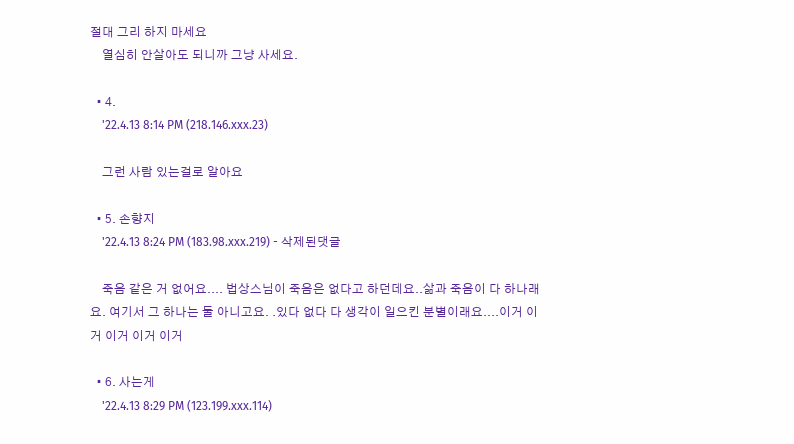절대 그리 하지 마세요
    열심히 안살아도 되니까 그냥 사세요.

  • 4.
    '22.4.13 8:14 PM (218.146.xxx.23)

    그런 사람 있는걸로 알아요

  • 5. 손향지
    '22.4.13 8:24 PM (183.98.xxx.219) - 삭제된댓글

    죽음 같은 거 없어요.... 법상스님이 죽음은 없다고 하던데요..삶과 죽음이 다 하나래요. 여기서 그 하나는 둘 아니고요. .있다 없다 다 생각이 일으킨 분별이래요....이거 이거 이거 이거 이거

  • 6. 사는게
    '22.4.13 8:29 PM (123.199.xxx.114)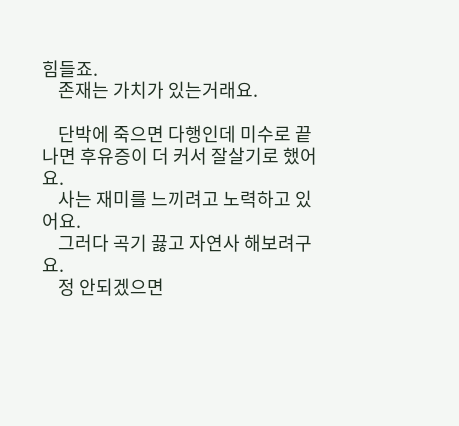힘들죠.
    존재는 가치가 있는거래요.

    단박에 죽으면 다행인데 미수로 끝나면 후유증이 더 커서 잘살기로 했어요.
    사는 재미를 느끼려고 노력하고 있어요.
    그러다 곡기 끓고 자연사 해보려구요.
    정 안되겠으면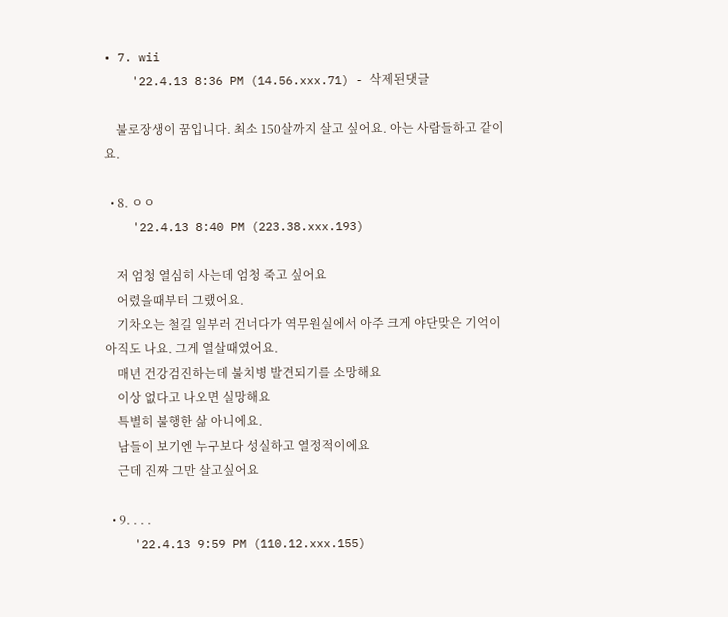• 7. wii
    '22.4.13 8:36 PM (14.56.xxx.71) - 삭제된댓글

    불로장생이 꿈입니다. 최소 150살까지 살고 싶어요. 아는 사람들하고 같이요.

  • 8. ㅇㅇ
    '22.4.13 8:40 PM (223.38.xxx.193)

    저 엄청 열심히 사는데 엄청 죽고 싶어요
    어렸을때부터 그랬어요.
    기차오는 철길 일부러 건너다가 역무원실에서 아주 크게 야단맞은 기억이 아직도 나요. 그게 열살때였어요.
    매년 건강검진하는데 불치병 발견되기를 소망해요
    이상 없다고 나오면 실망해요
    특별히 불행한 삶 아니에요.
    남들이 보기엔 누구보다 성실하고 열정적이에요
    근데 진짜 그만 살고싶어요

  • 9. . . .
    '22.4.13 9:59 PM (110.12.xxx.155)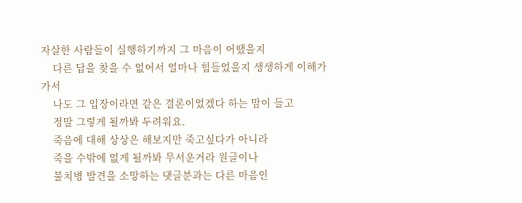자살한 사람들이 실행하기까지 그 마음이 어땠을지
    다른 답을 찾을 수 없어서 얼마나 힘들었을지 생생하게 이해가 가서
    나도 그 입장이라면 같은 결론이었겠다 하는 맘이 들고
    정말 그렇게 될까봐 두려워요.
    죽음에 대해 상상은 해보지만 죽고싶다가 아니라
    죽을 수밖에 없게 될까봐 무서운거라 원글이나
    불치병 발견을 소망하는 댓글분과는 다른 마음인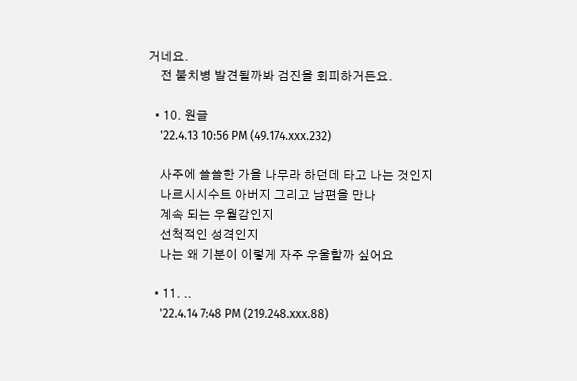거네요.
    전 불치병 발견될까봐 검진을 회피하거든요.

  • 10. 원글
    '22.4.13 10:56 PM (49.174.xxx.232)

    사주에 쓸쓸한 가을 나무라 하던데 타고 나는 것인지
    나르시시수트 아버지 그리고 남편을 만나
    계속 되는 우월감인지
    선척적인 성격인지
    나는 왜 기분이 이렇게 자주 우울할까 싶어요

  • 11. ..
    '22.4.14 7:48 PM (219.248.xxx.88)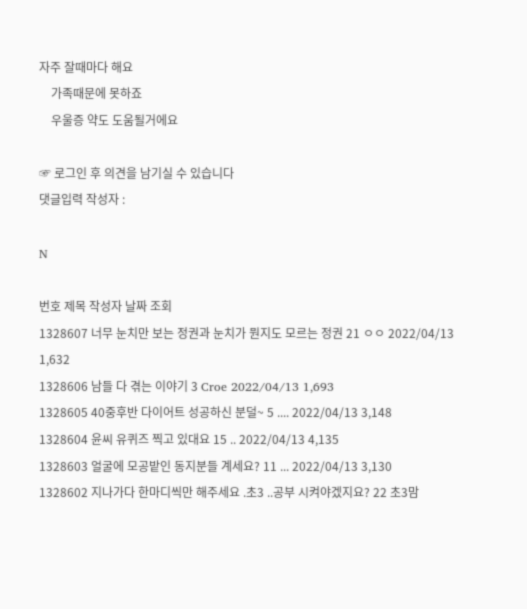자주 잘때마다 해요
    가족때문에 못하죠
    우울증 약도 도움될거에요

☞ 로그인 후 의견을 남기실 수 있습니다
댓글입력 작성자 :

N

번호 제목 작성자 날짜 조회
1328607 너무 눈치만 보는 정권과 눈치가 뭔지도 모르는 정권 21 ㅇㅇ 2022/04/13 1,632
1328606 남들 다 겪는 이야기 3 Croe 2022/04/13 1,693
1328605 40중후반 다이어트 성공하신 분덜~ 5 .... 2022/04/13 3,148
1328604 윤씨 유퀴즈 찍고 있대요 15 .. 2022/04/13 4,135
1328603 얼굴에 모공밭인 동지분들 계세요? 11 ... 2022/04/13 3,130
1328602 지나가다 한마디씩만 해주세요 .초3 ..공부 시켜야겠지요? 22 초3맘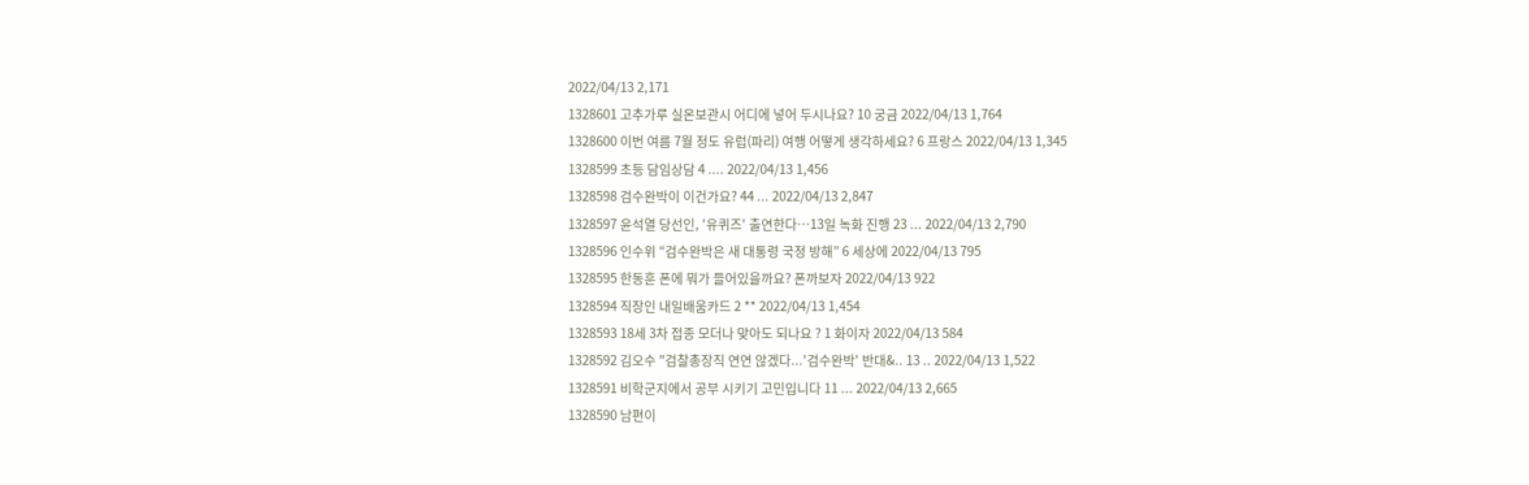2022/04/13 2,171
1328601 고추가루 실온보관시 어디에 넣어 두시나요? 10 궁금 2022/04/13 1,764
1328600 이번 여름 7월 정도 유럽(파리) 여행 어떻게 생각하세요? 6 프랑스 2022/04/13 1,345
1328599 초등 담임상담 4 .... 2022/04/13 1,456
1328598 검수완박이 이건가요? 44 ... 2022/04/13 2,847
1328597 윤석열 당선인, '유퀴즈' 출연한다…13일 녹화 진행 23 ... 2022/04/13 2,790
1328596 인수위 “검수완박은 새 대통령 국정 방해” 6 세상에 2022/04/13 795
1328595 한동훈 폰에 뭐가 들어있을까요? 폰까보자 2022/04/13 922
1328594 직장인 내일배움카드 2 ** 2022/04/13 1,454
1328593 18세 3차 접종 모더나 맞아도 되나요 ? 1 화이자 2022/04/13 584
1328592 김오수 "검찰총장직 연연 않겠다...'검수완박' 반대&.. 13 .. 2022/04/13 1,522
1328591 비학군지에서 공부 시키기 고민입니다 11 ... 2022/04/13 2,665
1328590 남편이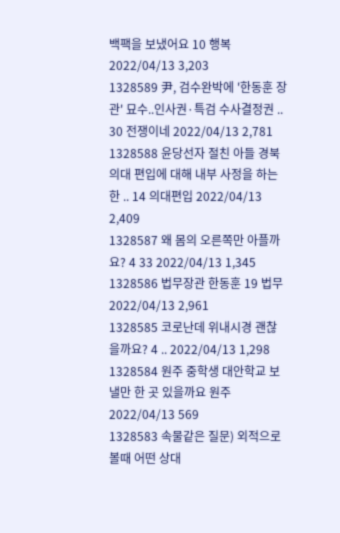백팩을 보냈어요 10 행복 2022/04/13 3,203
1328589 尹, 검수완박에 '한동훈 장관' 묘수..인사권·특검 수사결정권 .. 30 전쟁이네 2022/04/13 2,781
1328588 윤당선자 절친 아들 경북의대 편입에 대해 내부 사정을 하는 한 .. 14 의대편입 2022/04/13 2,409
1328587 왜 몸의 오른쪽만 아플까요? 4 33 2022/04/13 1,345
1328586 법무장관 한동훈 19 법무 2022/04/13 2,961
1328585 코로난데 위내시경 괜찮을까요? 4 .. 2022/04/13 1,298
1328584 원주 중학생 대안학교 보낼만 한 곳 있을까요 원주 2022/04/13 569
1328583 속물같은 질문) 외적으로 볼때 어떤 상대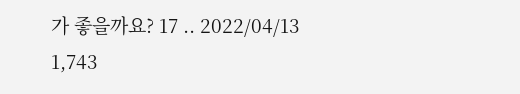가 좋을까요? 17 .. 2022/04/13 1,743